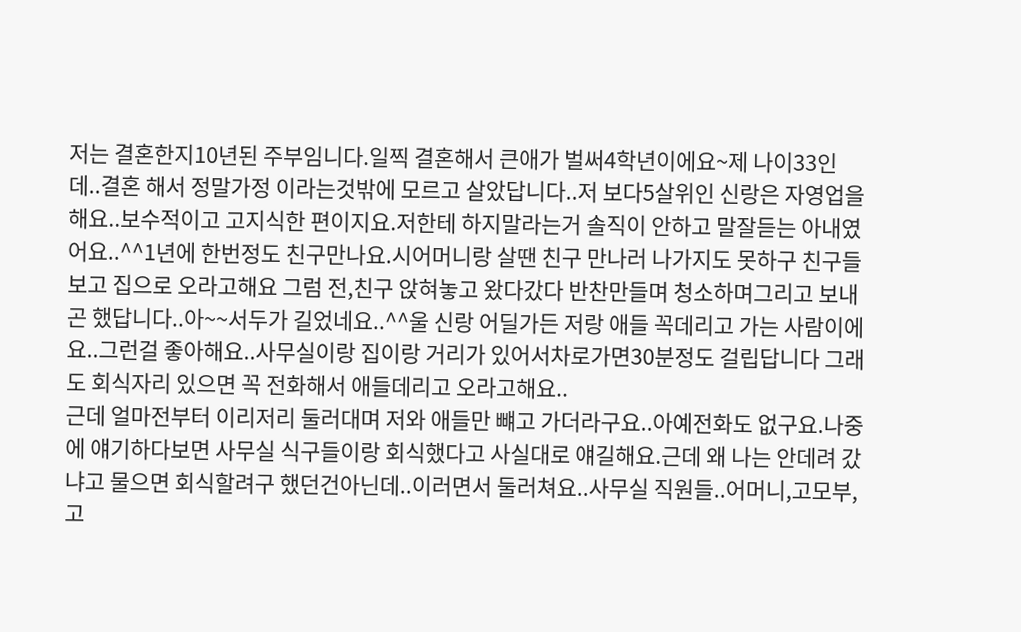저는 결혼한지10년된 주부임니다.일찍 결혼해서 큰애가 벌써4학년이에요~제 나이33인데..결혼 해서 정말가정 이라는것밖에 모르고 살았답니다..저 보다5살위인 신랑은 자영업을해요..보수적이고 고지식한 편이지요.저한테 하지말라는거 솔직이 안하고 말잘듣는 아내였어요..^^1년에 한번정도 친구만나요.시어머니랑 살땐 친구 만나러 나가지도 못하구 친구들 보고 집으로 오라고해요 그럼 전,친구 앉혀놓고 왔다갔다 반찬만들며 청소하며그리고 보내곤 했답니다..아~~서두가 길었네요..^^울 신랑 어딜가든 저랑 애들 꼭데리고 가는 사람이에요..그런걸 좋아해요..사무실이랑 집이랑 거리가 있어서차로가면30분정도 걸립답니다 그래도 회식자리 있으면 꼭 전화해서 애들데리고 오라고해요..
근데 얼마전부터 이리저리 둘러대며 저와 애들만 뺴고 가더라구요..아예전화도 없구요.나중에 얘기하다보면 사무실 식구들이랑 회식했다고 사실대로 얘길해요.근데 왜 나는 안데려 갔냐고 물으면 회식할려구 했던건아닌데..이러면서 둘러쳐요..사무실 직원들..어머니,고모부,고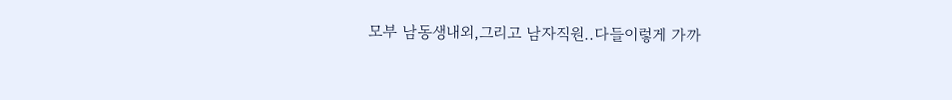모부 남동생내외,그리고 남자직원..다들이렇게 가까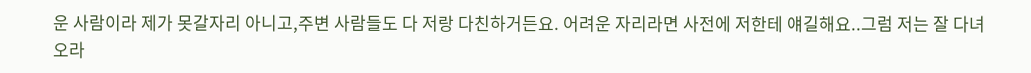운 사람이라 제가 못갈자리 아니고,주변 사람들도 다 저랑 다친하거든요. 어려운 자리라면 사전에 저한테 얘길해요..그럼 저는 잘 다녀오라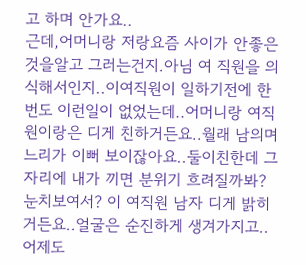고 하며 안가요..
근데,어머니랑 저랑요즘 사이가 안좋은 것을알고 그러는건지.아님 여 직원을 의식해서인지..이여직원이 일하기전에 한번도 이런일이 없었는데..어머니랑 여직원이랑은 디게 친하거든요..월래 남의며느리가 이뻐 보이잖아요..둘이친한데 그자리에 내가 끼면 분위기 흐려질까봐?눈치보여서? 이 여직원 남자 디게 밝히거든요..얼굴은 순진하게 생겨가지고..어제도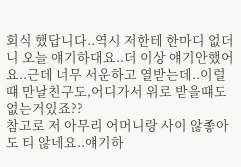회식 했답니다..역시 저한테 한마디 없더니 오늘 얘기하대요..더 이상 얘기안했어요..근데 너무 서운하고 열받는데..이럴떄 만날친구도,어디가서 위로 받을떄도 없는거있죠??
참고로 저 아무리 어머니랑 사이 않좋아도 티 않네요..얘기하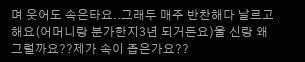며 웃어도 속은타요..그래두 매주 반찬해다 날르고 해요(어머니랑 분가한지3년 되거든요)울 신랑 왜 그럴까요??제가 속이 좁은가요??